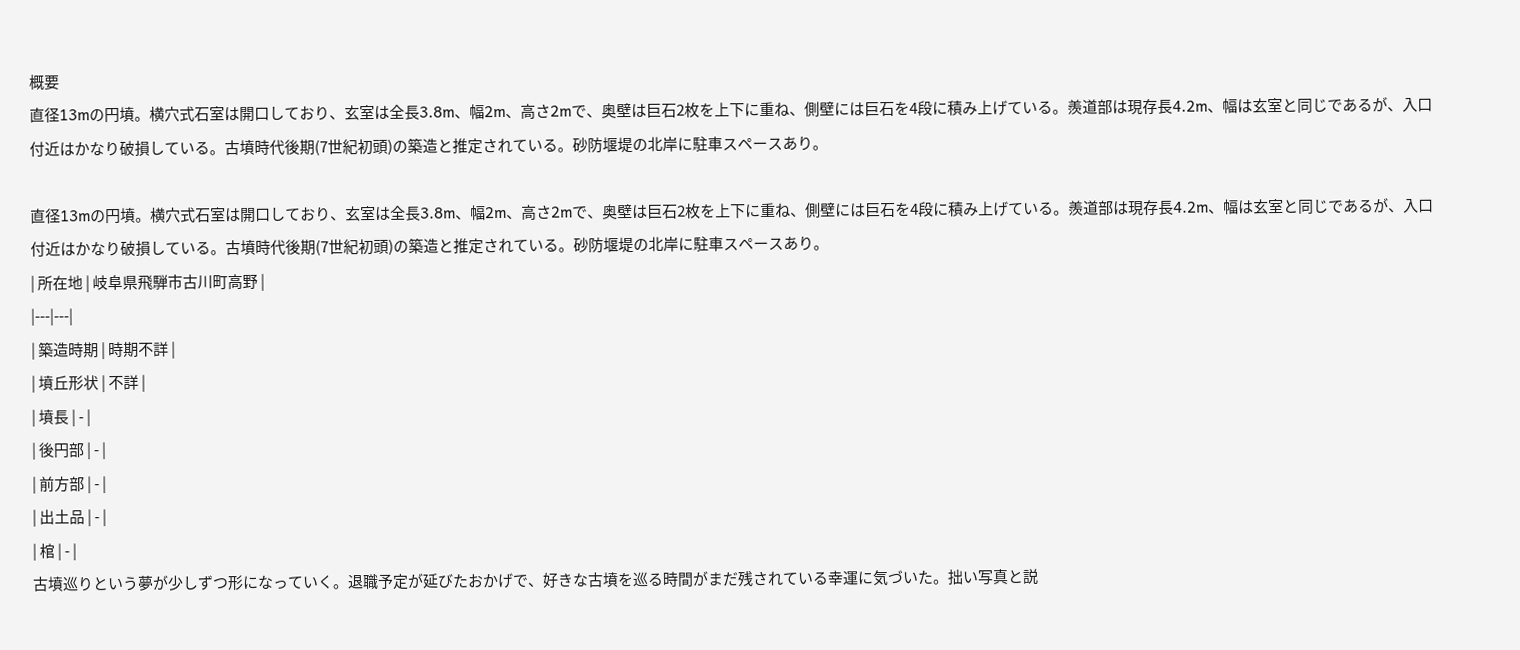概要
直径13mの円墳。横穴式石室は開口しており、玄室は全長3.8m、幅2m、高さ2mで、奥壁は巨石2枚を上下に重ね、側壁には巨石を4段に積み上げている。羨道部は現存長4.2m、幅は玄室と同じであるが、入口付近はかなり破損している。古墳時代後期(7世紀初頭)の築造と推定されている。砂防堰堤の北岸に駐車スペースあり。

直径13mの円墳。横穴式石室は開口しており、玄室は全長3.8m、幅2m、高さ2mで、奥壁は巨石2枚を上下に重ね、側壁には巨石を4段に積み上げている。羨道部は現存長4.2m、幅は玄室と同じであるが、入口付近はかなり破損している。古墳時代後期(7世紀初頭)の築造と推定されている。砂防堰堤の北岸に駐車スペースあり。
| 所在地 | 岐阜県飛騨市古川町高野 |
|---|---|
| 築造時期 | 時期不詳 |
| 墳丘形状 | 不詳 |
| 墳長 | - |
| 後円部 | - |
| 前方部 | - |
| 出土品 | - |
| 棺 | - |
古墳巡りという夢が少しずつ形になっていく。退職予定が延びたおかげで、好きな古墳を巡る時間がまだ残されている幸運に気づいた。拙い写真と説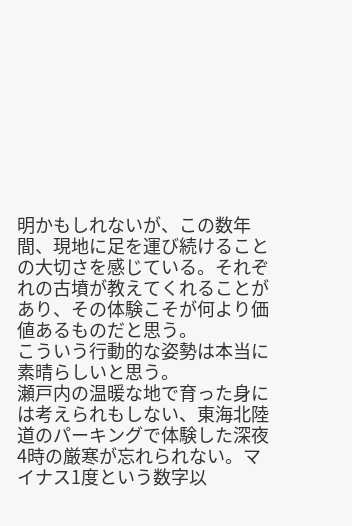明かもしれないが、この数年間、現地に足を運び続けることの大切さを感じている。それぞれの古墳が教えてくれることがあり、その体験こそが何より価値あるものだと思う。
こういう行動的な姿勢は本当に素晴らしいと思う。
瀬戸内の温暖な地で育った身には考えられもしない、東海北陸道のパーキングで体験した深夜4時の厳寒が忘れられない。マイナス1度という数字以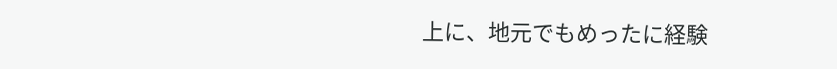上に、地元でもめったに経験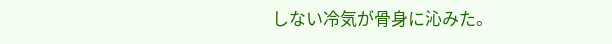しない冷気が骨身に沁みた。